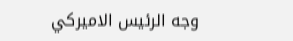وجه الرئيس الاميركي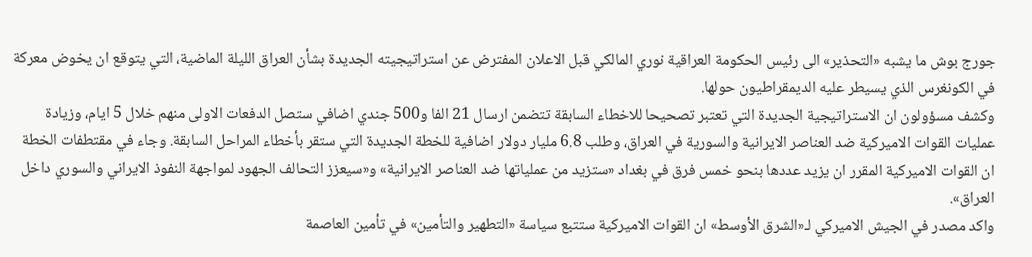جورج بوش ما يشبه «التحذير» الى رئيس الحكومة العراقية نوري المالكي قبل الاعلان المفترض عن استراتيجيته الجديدة بشأن العراق الليلة الماضية، التي يتوقع ان يخوض معركة في الكونغرس الذي يسيطر عليه الديمقراطيون حولها.
وكشف مسؤولون ان الاستراتيجية الجديدة التي تعتبر تصحيحا للاخطاء السابقة تتضمن ارسال 21 الفا و500 جندي اضافي ستصل الدفعات الاولى منهم خلال 5 ايام، وزيادة عمليات القوات الاميركية ضد العناصر الايرانية والسورية في العراق، وطلب 6.8 مليار دولار اضافية للخطة الجديدة التي ستقر بأخطاء المراحل السابقة. وجاء في مقتطفات الخطة ان القوات الاميركية المقرر ان يزيد عددها بنحو خمس فرق في بغداد «ستزيد من عملياتها ضد العناصر الايرانية» و«سيعزز التحالف الجهود لمواجهة النفوذ الايراني والسوري داخل العراق».
واكد مصدر في الجيش الاميركي لـ«الشرق الأوسط» ان القوات الاميركية ستتبع سياسة «التطهير والتأمين» في تأمين العاصمة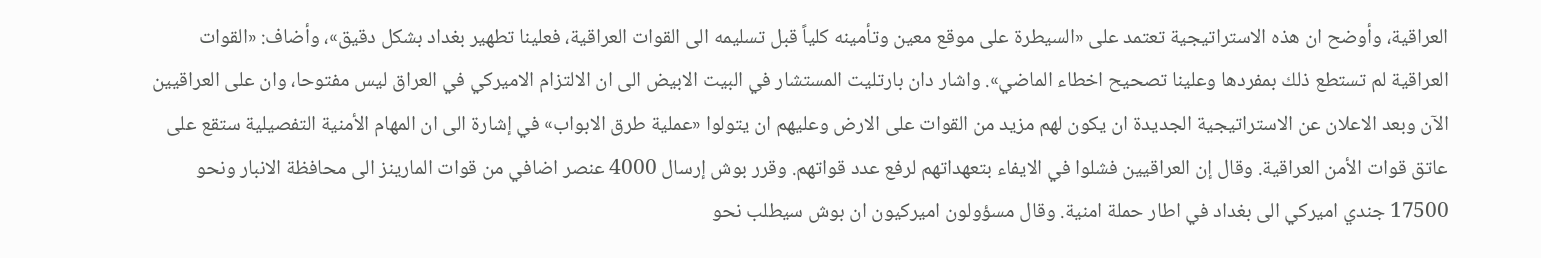العراقية، وأوضح ان هذه الاستراتيجية تعتمد على «السيطرة على موقع معين وتأمينه كلياً قبل تسليمه الى القوات العراقية، فعلينا تطهير بغداد بشكل دقيق»، وأضاف: «القوات العراقية لم تستطع ذلك بمفردها وعلينا تصحيح اخطاء الماضي». واشار دان بارتليت المستشار في البيت الابيض الى ان الالتزام الاميركي في العراق ليس مفتوحا، وان على العراقيين الآن وبعد الاعلان عن الاستراتيجية الجديدة ان يكون لهم مزيد من القوات على الارض وعليهم ان يتولوا «عملية طرق الابواب» في إشارة الى ان المهام الأمنية التفصيلية ستقع على عاتق قوات الأمن العراقية. وقال إن العراقيين فشلوا في الايفاء بتعهداتهم لرفع عدد قواتهم. وقرر بوش إرسال 4000 عنصر اضافي من قوات المارينز الى محافظة الانبار ونحو 17500 جندي اميركي الى بغداد في اطار حملة امنية. وقال مسؤولون اميركيون ان بوش سيطلب نحو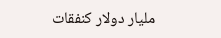مليار دولار كنفقات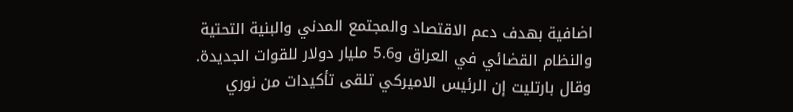اضافية بهدف دعم الاقتصاد والمجتمع المدني والبنية التحتية والنظام القضائي في العراق و5.6 مليار دولار للقوات الجديدة.
وقال بارتليت إن الرئيس الاميركي تلقى تأكيدات من نوري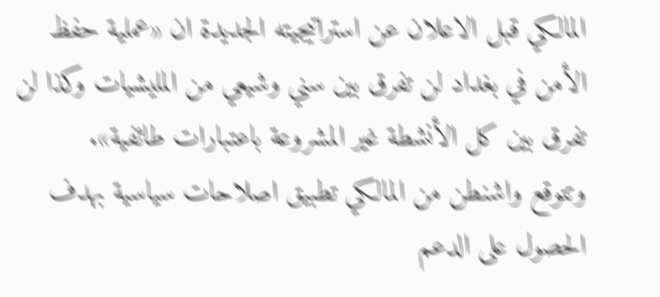المالكي قبل الاعلان عن استراتيجيته الجديدة ان «عملية حفظ الأمن في بغداد لن تفرق بين سني وشيعي من المليشيات وكذا لن تفرق بين كل الأنشطة غير المشروعة باعتبارات طائفية».
وتتوقع واشنطن من المالكي تطبيق اصلاحات سياسية بهدف الحصول على الدعم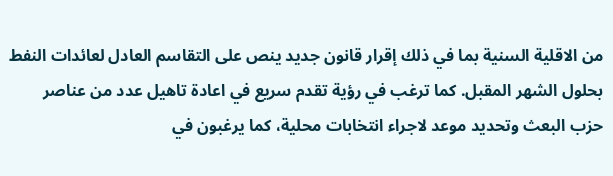من الاقلية السنية بما في ذلك إقرار قانون جديد ينص على التقاسم العادل لعائدات النفط بحلول الشهر المقبل. كما ترغب في رؤية تقدم سريع في اعادة تاهيل عدد من عناصر حزب البعث وتحديد موعد لاجراء انتخابات محلية، كما يرغبون في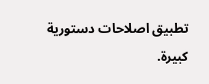تطبيق اصلاحات دستورية كبيرة.